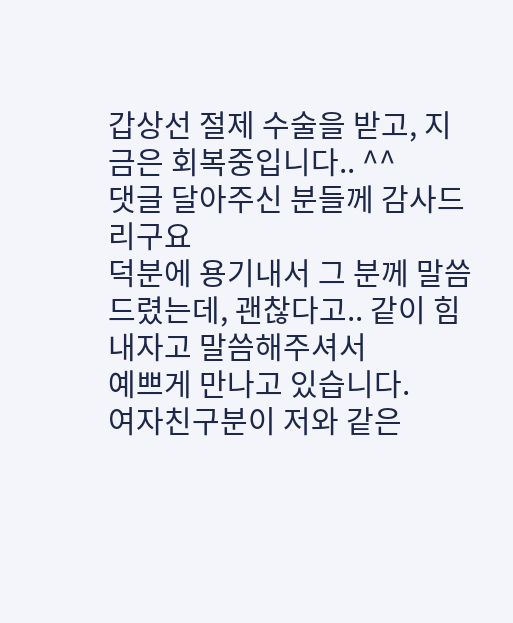갑상선 절제 수술을 받고, 지금은 회복중입니다.. ^^
댓글 달아주신 분들께 감사드리구요
덕분에 용기내서 그 분께 말씀드렸는데, 괜찮다고.. 같이 힘내자고 말씀해주셔서
예쁘게 만나고 있습니다.
여자친구분이 저와 같은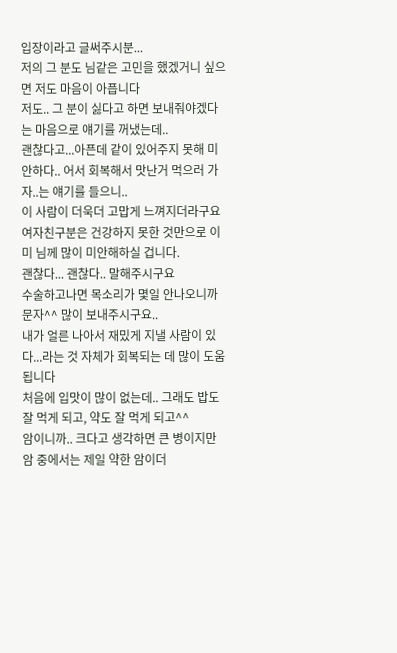입장이라고 글써주시분...
저의 그 분도 님같은 고민을 했겠거니 싶으면 저도 마음이 아픕니다
저도.. 그 분이 싫다고 하면 보내줘야겠다는 마음으로 얘기를 꺼냈는데..
괜찮다고...아픈데 같이 있어주지 못해 미안하다.. 어서 회복해서 맛난거 먹으러 가자..는 얘기를 들으니..
이 사람이 더욱더 고맙게 느껴지더라구요
여자친구분은 건강하지 못한 것만으로 이미 님께 많이 미안해하실 겁니다.
괜찮다... 괜찮다.. 말해주시구요
수술하고나면 목소리가 몇일 안나오니까 문자^^ 많이 보내주시구요..
내가 얼른 나아서 재밌게 지낼 사람이 있다...라는 것 자체가 회복되는 데 많이 도움됩니다
처음에 입맛이 많이 없는데.. 그래도 밥도 잘 먹게 되고, 약도 잘 먹게 되고^^
암이니까.. 크다고 생각하면 큰 병이지만
암 중에서는 제일 약한 암이더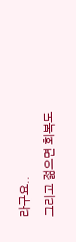라구요..
그리고 젊으면 회복도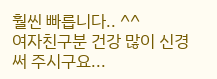훨씬 빠릅니다.. ^^
여자친구분 건강 많이 신경 써 주시구요...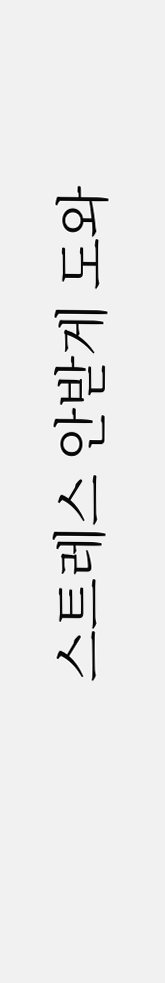스트레스 안받게 도와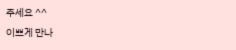주세요 ^^
이쁘게 만나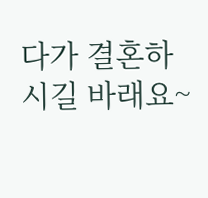다가 결혼하시길 바래요~